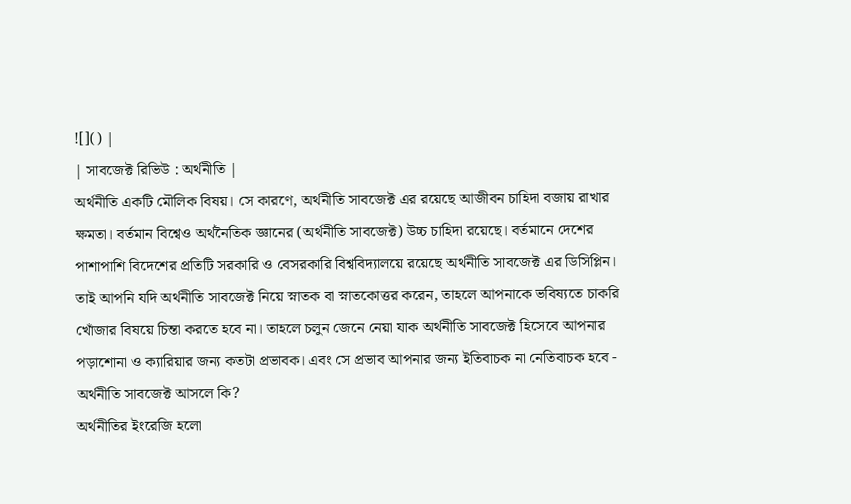![]() |
| সাবজেক্ট রিভিউ : অর্থনীতি |
অর্থনীতি একটি মৌলিক বিষয়। সে কারণে, অর্থনীতি সাবজেক্ট এর রয়েছে আজীবন চাহিদা বজায় রাখার ক্ষমতা। বর্তমান বিশ্বেও অর্থনৈতিক জ্ঞানের (অর্থনীতি সাবজেক্ট) উচ্চ চাহিদা রয়েছে। বর্তমানে দেশের পাশাপাশি বিদেশের প্রতিটি সরকারি ও বেসরকারি বিশ্ববিদ্যালয়ে রয়েছে অর্থনীতি সাবজেক্ট এর ডিসিপ্লিন। তাই আপনি যদি অর্থনীতি সাবজেক্ট নিয়ে স্নাতক বা স্নাতকোত্তর করেন, তাহলে আপনাকে ভবিষ্যতে চাকরি খোঁজার বিষয়ে চিন্তা করতে হবে না। তাহলে চলুন জেনে নেয়া যাক অর্থনীতি সাবজেক্ট হিসেবে আপনার পড়াশোনা ও ক্যারিয়ার জন্য কতটা প্রভাবক। এবং সে প্রভাব আপনার জন্য ইতিবাচক না নেতিবাচক হবে -
অর্থনীতি সাবজেক্ট আসলে কি?
অর্থনীতির ইংরেজি হলো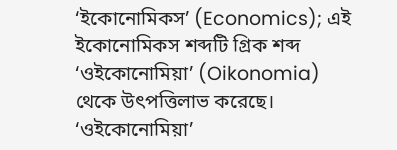‘ইকোনোমিকস’ (Economics); এই ইকোনোমিকস শব্দটি গ্রিক শব্দ ‘ওইকোনোমিয়া’ (Oikonomia) থেকে উৎপত্তিলাভ করেছে। ‘ওইকোনোমিয়া’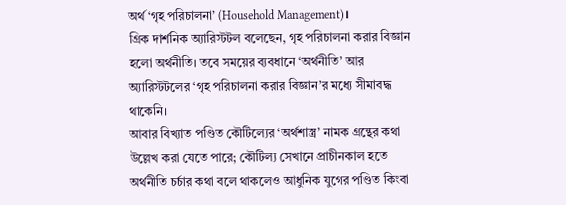অর্থ ‘গৃহ পরিচালনা’ (Household Management)।
গ্রিক দার্শনিক অ্যারিস্টটল বলেছেন, গৃহ পরিচালনা করার বিজ্ঞান হলো অর্থনীতি। তবে সময়ের ব্যবধানে ‘অর্থনীতি’ আর অ্যারিস্টটলের ‘গৃহ পরিচালনা করার বিজ্ঞান’র মধ্যে সীমাবদ্ধ থাকেনি।
আবার বিখ্যাত পণ্ডিত কৌটিল্যের ‘অর্থশাস্ত্র’ নামক গ্রন্থের কথা উল্লেখ করা যেতে পারে; কৌটিল্য সেখানে প্রাচীনকাল হতে অর্থনীতি চর্চার কথা বলে থাকলেও আধুনিক যুগের পণ্ডিত কিংবা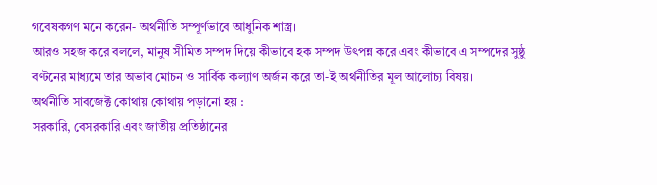গবেষকগণ মনে করেন- অর্থনীতি সম্পূর্ণভাবে আধুনিক শাস্ত্র।
আরও সহজ করে বললে, মানুষ সীমিত সম্পদ দিয়ে কীভাবে হক সম্পদ উৎপন্ন করে এবং কীভাবে এ সম্পদের সুষ্ঠু বণ্টনের মাধ্যমে তার অভাব মোচন ও সার্বিক কল্যাণ অর্জন করে তা-ই অর্থনীতির মূল আলোচ্য বিষয়।
অর্থনীতি সাবজেক্ট কোথায় কোথায় পড়ানো হয় :
সরকারি, বেসরকারি এবং জাতীয় প্রতিষ্ঠানের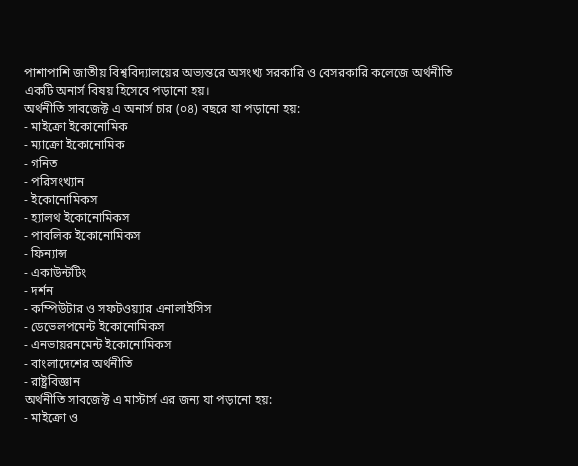পাশাপাশি জাতীয় বিশ্ববিদ্যালয়ের অভ্যন্তরে অসংখ্য সরকারি ও বেসরকারি কলেজে অর্থনীতি একটি অনার্স বিষয় হিসেবে পড়ানো হয়।
অর্থনীতি সাবজেক্ট এ অনার্স চার (০৪) বছরে যা পড়ানো হয়:
- মাইক্রো ইকোনোমিক
- ম্যাক্রো ইকোনোমিক
- গনিত
- পরিসংখ্যান
- ইকোনোমিকস
- হ্যালথ ইকোনোমিকস
- পাবলিক ইকোনোমিকস
- ফিন্যান্স
- একাউন্টটিং
- দর্শন
- কম্পিউটার ও সফটওয়্যার এনালাইসিস
- ডেভেলপমেন্ট ইকোনোমিকস
- এনভায়রনমেন্ট ইকোনোমিকস
- বাংলাদেশের অর্থনীতি
- রাষ্ট্রবিজ্ঞান
অর্থনীতি সাবজেক্ট এ মাস্টার্স এর জন্য যা পড়ানো হয়:
- মাইক্রো ও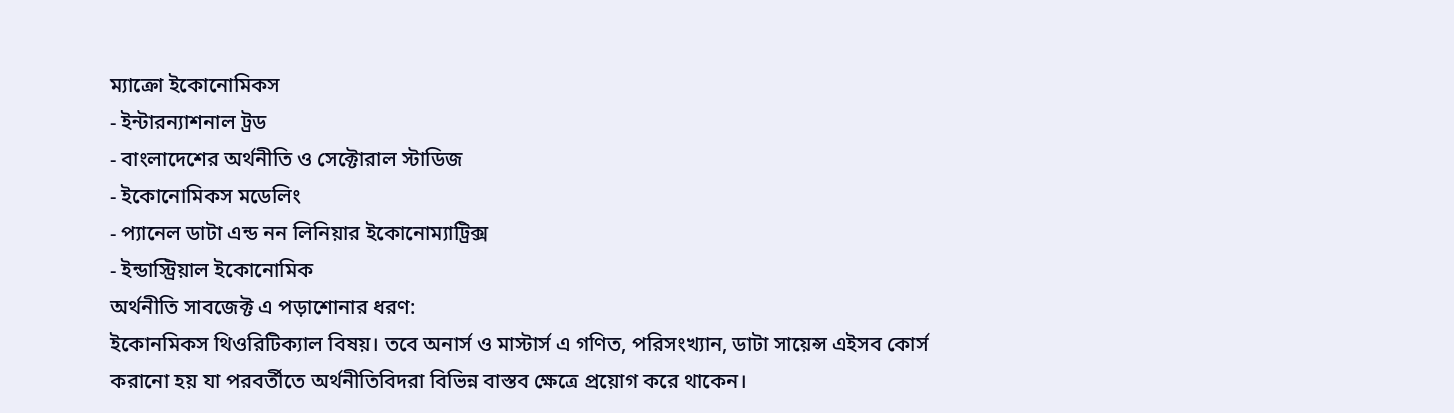ম্যাক্রো ইকোনোমিকস
- ইন্টারন্যাশনাল ট্রড
- বাংলাদেশের অর্থনীতি ও সেক্টোরাল স্টাডিজ
- ইকোনোমিকস মডেলিং
- প্যানেল ডাটা এন্ড নন লিনিয়ার ইকোনোম্যাট্রিক্স
- ইন্ডাস্ট্রিয়াল ইকোনোমিক
অর্থনীতি সাবজেক্ট এ পড়াশোনার ধরণ:
ইকোনমিকস থিওরিটিক্যাল বিষয়। তবে অনার্স ও মাস্টার্স এ গণিত, পরিসংখ্যান, ডাটা সায়েন্স এইসব কোর্স করানো হয় যা পরবর্তীতে অর্থনীতিবিদরা বিভিন্ন বাস্তব ক্ষেত্রে প্রয়োগ করে থাকেন।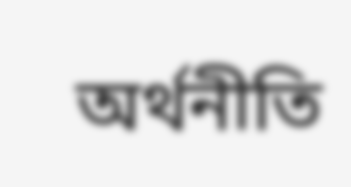অর্থনীতি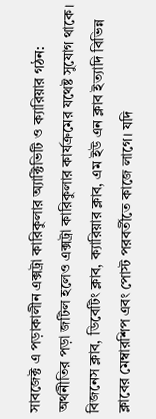সাবজেক্ট এ পড়াকালীন এক্সট্রা কারিকুলার অ্যাক্টিভিটি ও ক্যারিয়ার গঠন:
অর্থনীতির পড়া জটিল হলেও এক্সট্রা কারিকুলার কার্যক্রমের যথেষ্ট সুযোগ থাকে। বিজনেস ক্লাব, ডিবেটিং ক্লাব, ক্যারিয়ার ক্লাব, এম ইউ এন ক্লাব ইত্যাদি বিভিন্ন ক্লাবের মেম্বারশিপ এবং পোস্ট পরবর্তীতে কাজে লাগে। যদি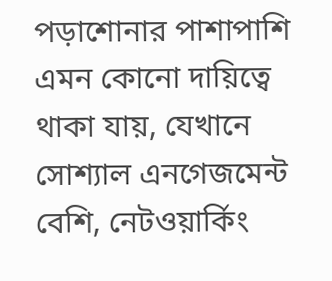পড়াশোনার পাশাপাশি এমন কোনো দায়িত্বে থাকা যায়, যেখানে সোশ্যাল এনগেজমেন্ট বেশি, নেটওয়ার্কিং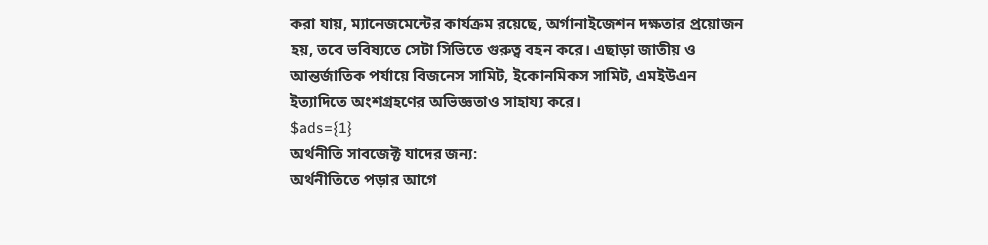করা যায়, ম্যানেজমেন্টের কার্যক্রম রয়েছে, অর্গানাইজেশন দক্ষতার প্রয়োজন হয়, তবে ভবিষ্যতে সেটা সিভিতে গুরুত্ব বহন করে। এছাড়া জাতীয় ও আন্তর্জাতিক পর্যায়ে বিজনেস সামিট, ইকোনমিকস সামিট, এমইউএন ইত্যাদিতে অংশগ্রহণের অভিজ্ঞতাও সাহায্য করে।
$ads={1}
অর্থনীতি সাবজেক্ট যাদের জন্য:
অর্থনীতিতে পড়ার আগে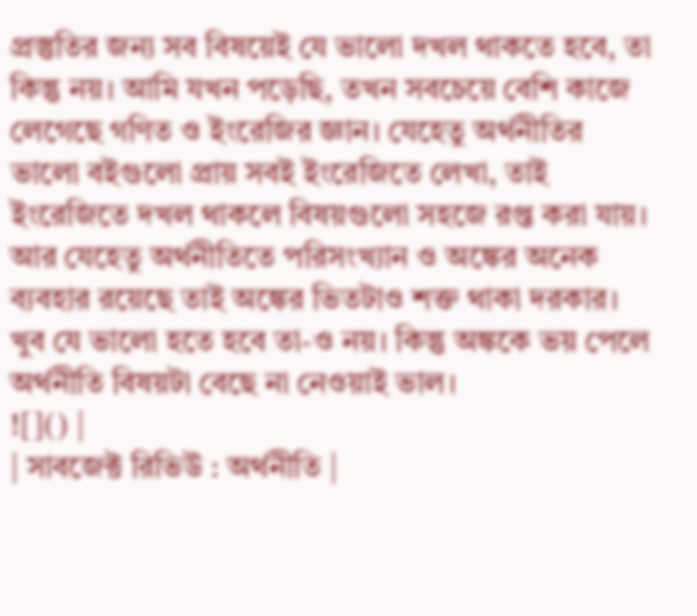প্রস্তুতির জন্য সব বিষয়েই যে ভালো দখল থাকতে হবে, তা কিন্তু নয়। আমি যখন পড়েছি, তখন সবচেয়ে বেশি কাজে লেগেছে গণিত ও ইংরেজির জ্ঞান। যেহেতু অর্থনীতির ভালো বইগুলো প্রায় সবই ইংরেজিতে লেখা, তাই ইংরেজিতে দখল থাকলে বিষয়গুলো সহজে রপ্ত করা যায়। আর যেহেতু অর্থনীতিতে পরিসংখ্যান ও অঙ্কের অনেক ব্যবহার রয়েছে তাই অঙ্কের ভিতটাও শক্ত থাকা দরকার। খুব যে ভালো হতে হবে তা-ও নয়। কিন্তু অঙ্ককে ভয় পেলে অর্থনীতি বিষয়টা বেছে না নেওয়াই ভাল।
![]() |
| সাবজেক্ট রিভিউ : অর্থনীতি |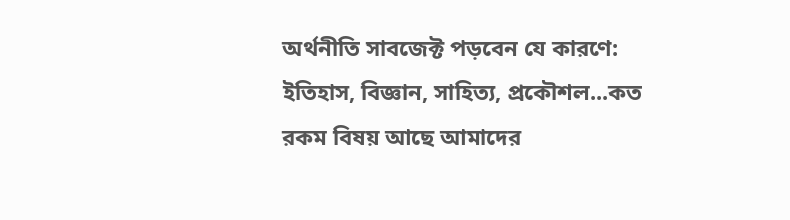অর্থনীতি সাবজেক্ট পড়বেন যে কারণে:
ইতিহাস, বিজ্ঞান, সাহিত্য, প্রকৌশল...কত রকম বিষয় আছে আমাদের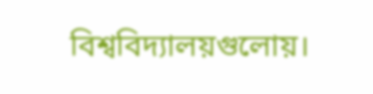বিশ্ববিদ্যালয়গুলোয়।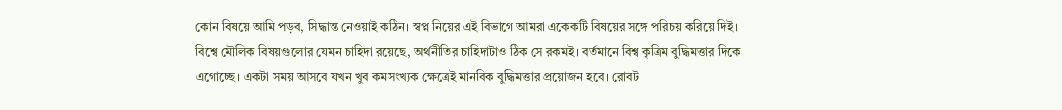কোন বিষয়ে আমি পড়ব, সিদ্ধান্ত নেওয়াই কঠিন। স্বপ্ন নিয়ের এই বিভাগে আমরা একেকটি বিষয়ের সঙ্গে পরিচয় করিয়ে দিই।
বিশ্বে মৌলিক বিষয়গুলোর যেমন চাহিদা রয়েছে, অর্থনীতির চাহিদাটাও ঠিক সে রকমই। বর্তমানে বিশ্ব কৃত্রিম বুদ্ধিমত্তার দিকে এগোচ্ছে। একটা সময় আসবে যখন খুব কমসংখ্যক ক্ষেত্রেই মানবিক বুদ্ধিমত্তার প্রয়োজন হবে। রোবট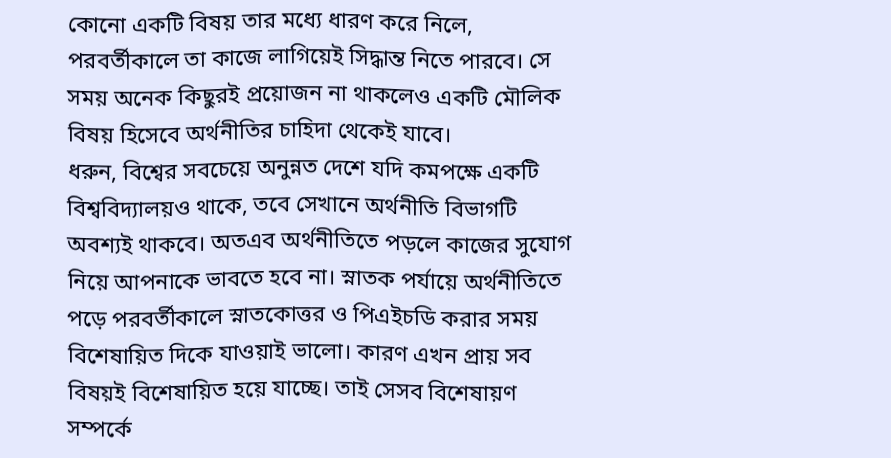কোনো একটি বিষয় তার মধ্যে ধারণ করে নিলে, পরবর্তীকালে তা কাজে লাগিয়েই সিদ্ধান্ত নিতে পারবে। সে সময় অনেক কিছুরই প্রয়োজন না থাকলেও একটি মৌলিক বিষয় হিসেবে অর্থনীতির চাহিদা থেকেই যাবে।
ধরুন, বিশ্বের সবচেয়ে অনুন্নত দেশে যদি কমপক্ষে একটি বিশ্ববিদ্যালয়ও থাকে, তবে সেখানে অর্থনীতি বিভাগটি অবশ্যই থাকবে। অতএব অর্থনীতিতে পড়লে কাজের সুযোগ নিয়ে আপনাকে ভাবতে হবে না। স্নাতক পর্যায়ে অর্থনীতিতে পড়ে পরবর্তীকালে স্নাতকোত্তর ও পিএইচডি করার সময় বিশেষায়িত দিকে যাওয়াই ভালো। কারণ এখন প্রায় সব বিষয়ই বিশেষায়িত হয়ে যাচ্ছে। তাই সেসব বিশেষায়ণ সম্পর্কে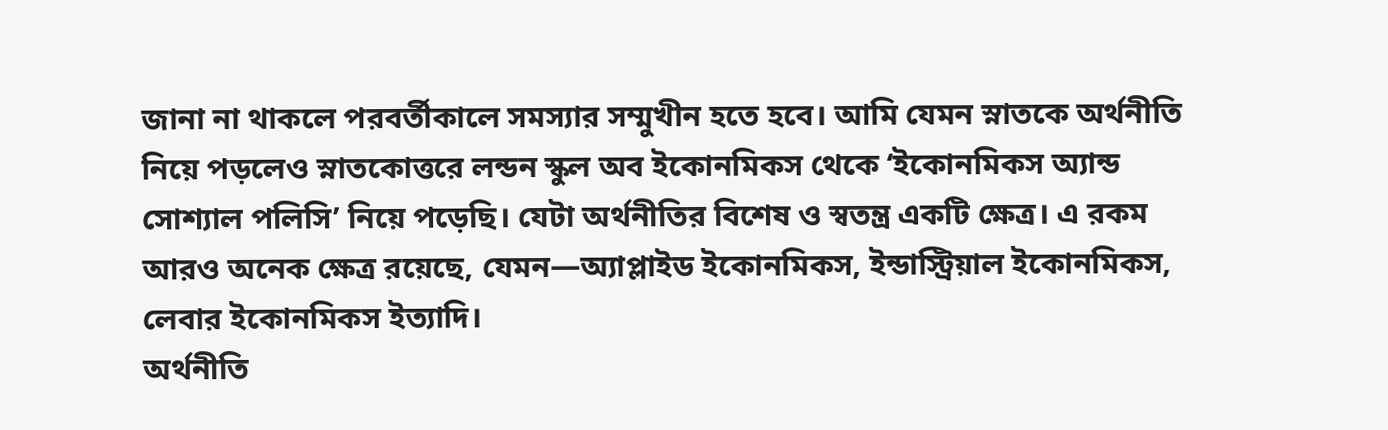জানা না থাকলে পরবর্তীকালে সমস্যার সম্মুখীন হতে হবে। আমি যেমন স্নাতকে অর্থনীতি নিয়ে পড়লেও স্নাতকোত্তরে লন্ডন স্কুল অব ইকোনমিকস থেকে ‘ইকোনমিকস অ্যান্ড সোশ্যাল পলিসি’ নিয়ে পড়েছি। যেটা অর্থনীতির বিশেষ ও স্বতন্ত্র একটি ক্ষেত্র। এ রকম আরও অনেক ক্ষেত্র রয়েছে, যেমন—অ্যাপ্লাইড ইকোনমিকস, ইন্ডাস্ট্রিয়াল ইকোনমিকস, লেবার ইকোনমিকস ইত্যাদি।
অর্থনীতি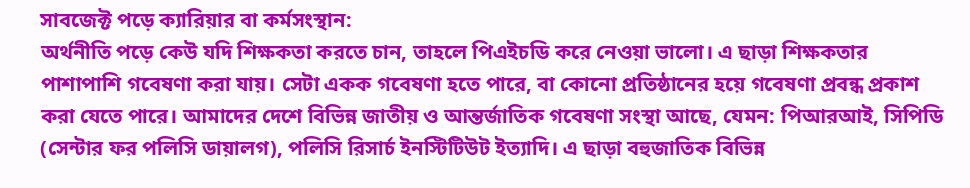সাবজেক্ট পড়ে ক্যারিয়ার বা কর্মসংস্থান:
অর্থনীতি পড়ে কেউ যদি শিক্ষকতা করতে চান, তাহলে পিএইচডি করে নেওয়া ভালো। এ ছাড়া শিক্ষকতার পাশাপাশি গবেষণা করা যায়। সেটা একক গবেষণা হতে পারে, বা কোনো প্রতিষ্ঠানের হয়ে গবেষণা প্রবন্ধ প্রকাশ করা যেতে পারে। আমাদের দেশে বিভিন্ন জাতীয় ও আন্তর্জাতিক গবেষণা সংস্থা আছে, যেমন: পিআরআই, সিপিডি (সেন্টার ফর পলিসি ডায়ালগ), পলিসি রিসার্চ ইনস্টিটিউট ইত্যাদি। এ ছাড়া বহুজাতিক বিভিন্ন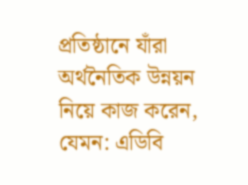প্রতিষ্ঠানে যাঁরা অর্থনৈতিক উন্নয়ন নিয়ে কাজ করেন, যেমন: এডিবি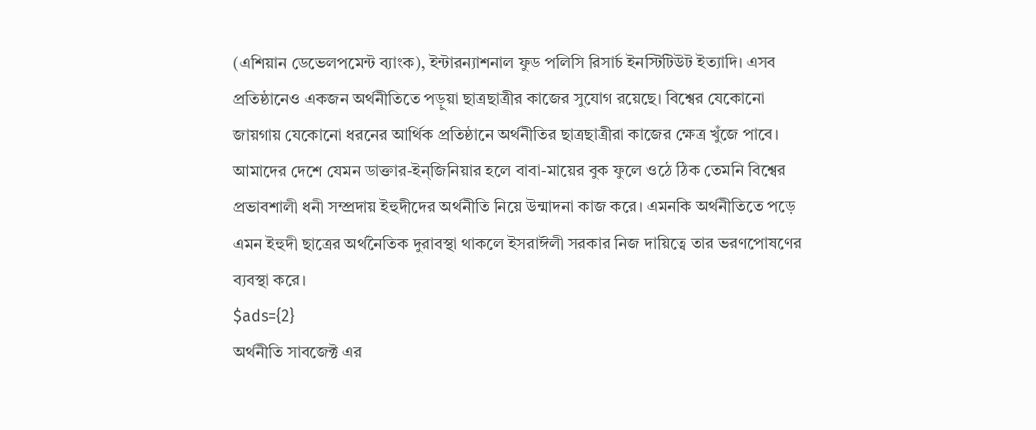(এশিয়ান ডেভেলপমেন্ট ব্যাংক), ইন্টারন্যাশনাল ফুড পলিসি রিসার্চ ইনস্টিটিউট ইত্যাদি। এসব প্রতিষ্ঠানেও একজন অর্থনীতিতে পড়ুয়া ছাত্রছাত্রীর কাজের সুযোগ রয়েছে। বিশ্বের যেকোনো জায়গায় যেকোনো ধরনের আর্থিক প্রতিষ্ঠানে অর্থনীতির ছাত্রছাত্রীরা কাজের ক্ষেত্র খুঁজে পাবে।
আমাদের দেশে যেমন ডাক্তার-ইন্জিনিয়ার হলে বাবা-মায়ের বুক ফুলে ওঠে ঠিক তেমনি বিশ্বের প্রভাবশালী ধনী সম্প্রদায় ইহুদীদের অর্থনীতি নিয়ে উন্মাদনা কাজ করে। এমনকি অর্থনীতিতে পড়ে এমন ইহুদী ছাত্রের অর্থনৈতিক দুরাবস্থা থাকলে ইসরাঈলী সরকার নিজ দায়িত্বে তার ভরণপোষণের ব্যবস্থা করে।
$ads={2}
অর্থনীতি সাবজেক্ট এর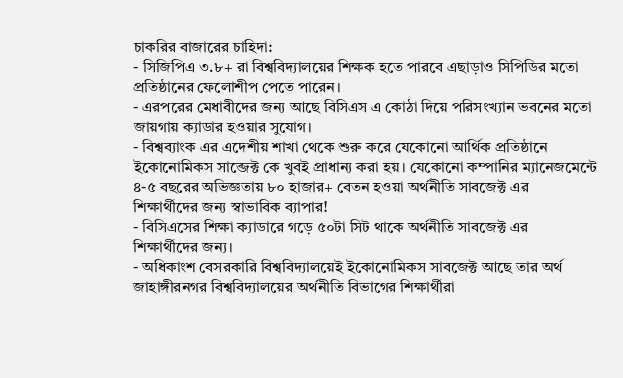চাকরির বাজারের চাহিদা:
- সিজিপিএ ৩.৮+ রা বিশ্ববিদ্যালয়ের শিক্ষক হতে পারবে এছাড়াও সিপিডির মতো প্রতিষ্ঠানের ফেলোশীপ পেতে পারেন।
- এরপরের মেধাবীদের জন্য আছে বিসিএস এ কোঠা দিয়ে পরিসংখ্যান ভবনের মতো জায়গায় ক্যাডার হওয়ার সুযোগ।
- বিশ্বব্যাংক এর এদেশীয় শাখা থেকে শুরু করে যেকোনো আর্থিক প্রতিষ্ঠানে ইকোনোমিকস সাব্জেক্ট কে খুবই প্রাধান্য করা হয়। যেকোনো কম্পানির ম্যানেজমেন্টে ৪-৫ বছরের অভিজ্ঞতায় ৮০ হাজার+ বেতন হওয়া অর্থনীতি সাবজেক্ট এর শিক্ষার্থীদের জন্য স্বাভাবিক ব্যাপার!
- বিসিএসের শিক্ষা ক্যাডারে গড়ে ৫০টা সিট থাকে অর্থনীতি সাবজেক্ট এর শিক্ষার্থীদের জন্য।
- অধিকাংশ বেসরকারি বিশ্ববিদ্যালয়েই ইকোনোমিকস সাবজেক্ট আছে তার অর্থ জাহাঙ্গীরনগর বিশ্ববিদ্যালয়ের অর্থনীতি বিভাগের শিক্ষার্থীরা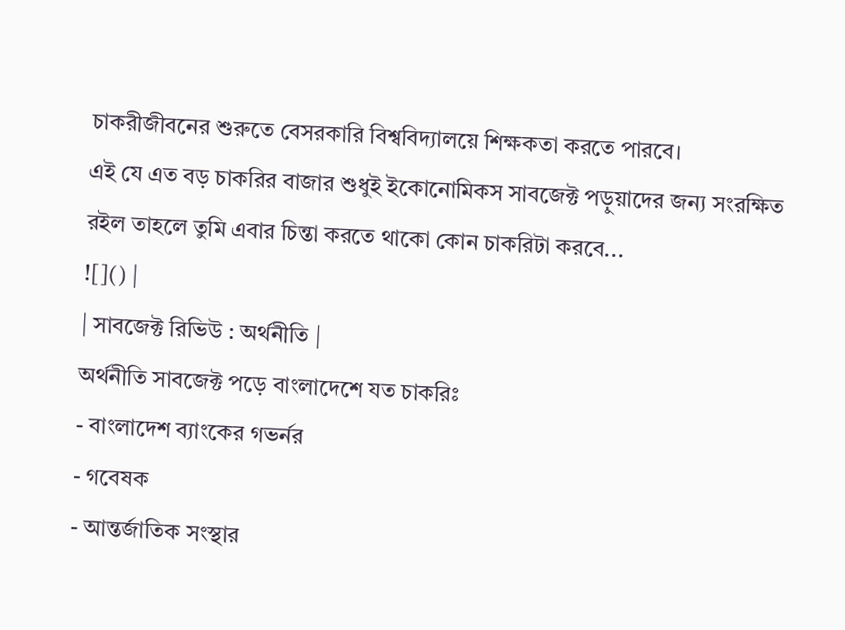চাকরীজীবনের শুরুতে বেসরকারি বিশ্ববিদ্যালয়ে শিক্ষকতা করতে পারবে।
এই যে এত বড় চাকরির বাজার শুধুই ইকোনোমিকস সাবজেক্ট পড়ুয়াদের জন্য সংরক্ষিত রইল তাহলে তুমি এবার চিন্তা করতে থাকো কোন চাকরিটা করবে...
![]() |
| সাবজেক্ট রিভিউ : অর্থনীতি |
অর্থনীতি সাবজেক্ট পড়ে বাংলাদেশে যত চাকরিঃ
- বাংলাদেশ ব্যাংকের গভর্নর
- গবেষক
- আন্তর্জাতিক সংস্থার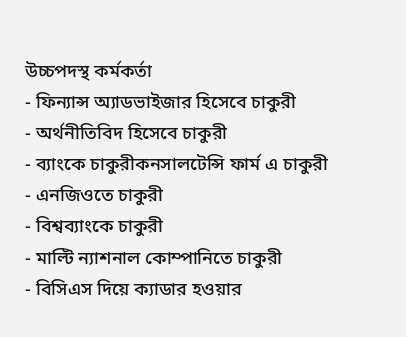উচ্চপদস্থ কর্মকর্তা
- ফিন্যান্স অ্যাডভাইজার হিসেবে চাকুরী
- অর্থনীতিবিদ হিসেবে চাকুরী
- ব্যাংকে চাকুরীকনসালটেন্সি ফার্ম এ চাকুরী
- এনজিওতে চাকুরী
- বিশ্বব্যাংকে চাকুরী
- মাল্টি ন্যাশনাল কোম্পানিতে চাকুরী
- বিসিএস দিয়ে ক্যাডার হওয়ার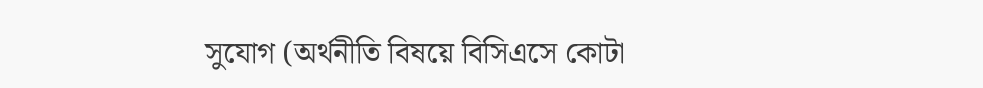সুযোগ (অর্থনীতি বিষয়ে বিসিএসে কোটা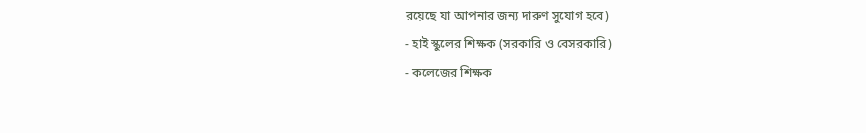রয়েছে যা আপনার জন্য দারুণ সুযোগ হবে)
- হাই স্কুলের শিক্ষক (সরকারি ও বেসরকারি)
- কলেজের শিক্ষক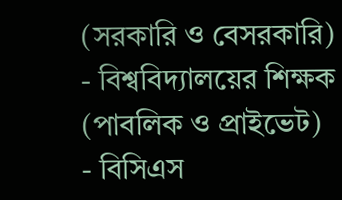(সরকারি ও বেসরকারি)
- বিশ্ববিদ্যালয়ের শিক্ষক (পাবলিক ও প্রাইভেট)
- বিসিএস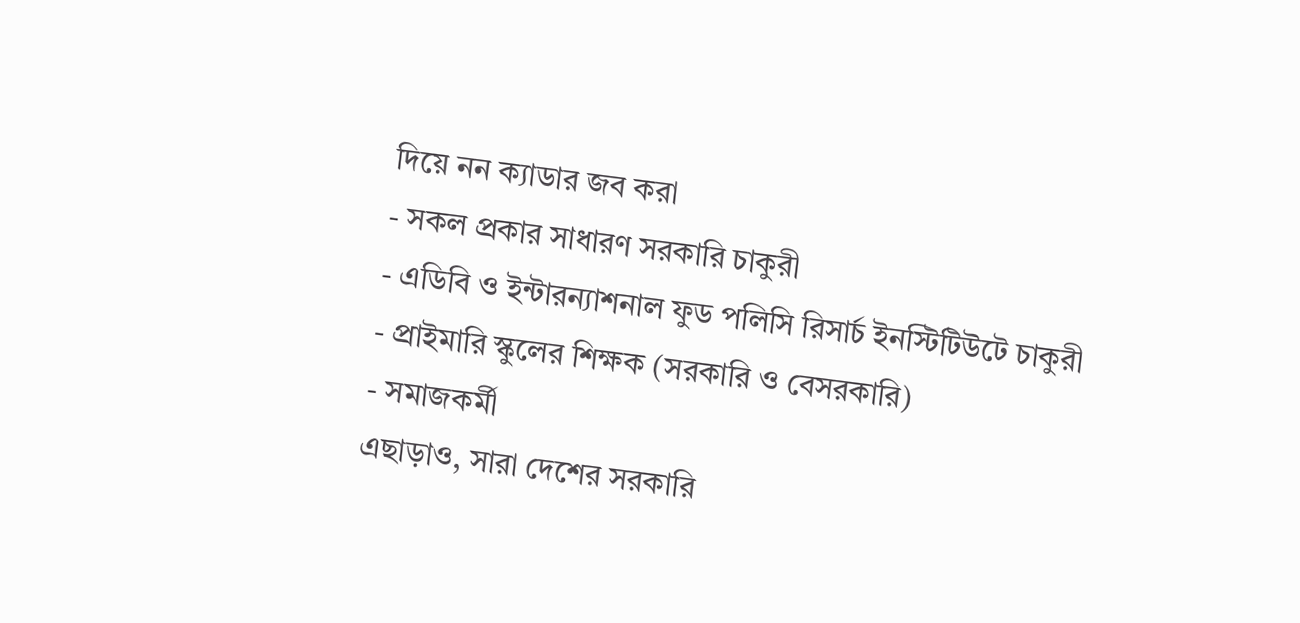দিয়ে নন ক্যাডার জব করা
- সকল প্রকার সাধারণ সরকারি চাকুরী
- এডিবি ও ইন্টারন্যাশনাল ফুড পলিসি রিসার্চ ইনস্টিটিউটে চাকুরী
- প্রাইমারি স্কুলের শিক্ষক (সরকারি ও বেসরকারি)
- সমাজকর্মী
এছাড়াও, সারা দেশের সরকারি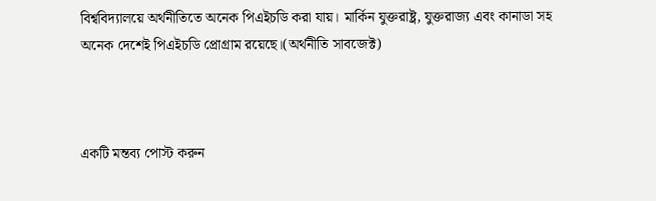বিশ্ববিদ্যালয়ে অর্থনীতিতে অনেক পিএইচডি করা যায়। মার্কিন যুক্তরাষ্ট্র, যুক্তরাজ্য এবং কানাডা সহ অনেক দেশেই পিএইচডি প্রোগ্রাম রয়েছে।(অর্থনীতি সাবজেক্ট)



একটি মন্তব্য পোস্ট করুন